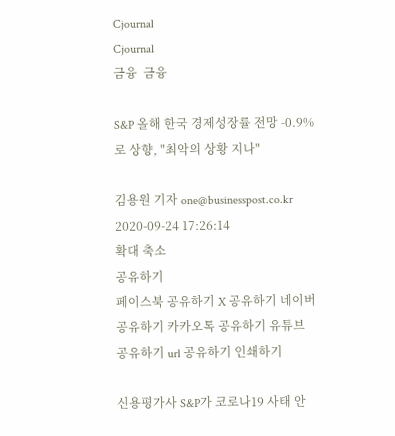Cjournal
Cjournal
금융  금융

S&P 올해 한국 경제성장률 전망 -0.9%로 상향, "최악의 상황 지나"

김용원 기자 one@businesspost.co.kr 2020-09-24 17:26:14
확대 축소
공유하기
페이스북 공유하기 X 공유하기 네이버 공유하기 카카오톡 공유하기 유튜브 공유하기 url 공유하기 인쇄하기

신용평가사 S&P가 코로나19 사태 안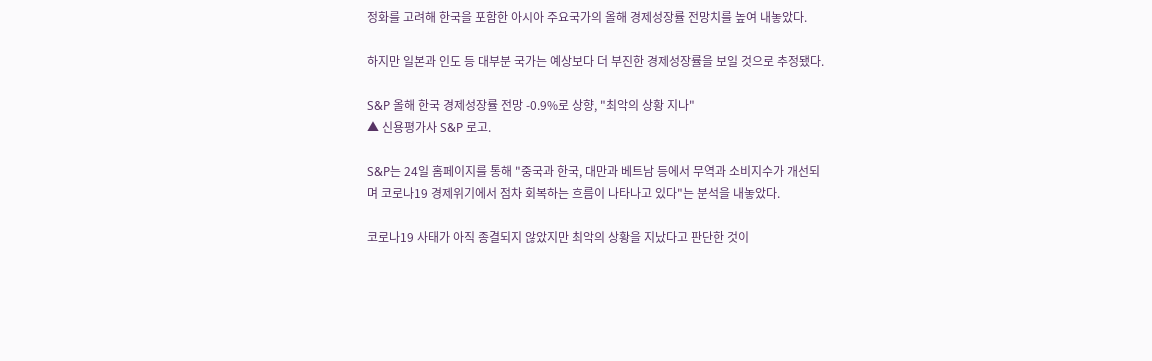정화를 고려해 한국을 포함한 아시아 주요국가의 올해 경제성장률 전망치를 높여 내놓았다.

하지만 일본과 인도 등 대부분 국가는 예상보다 더 부진한 경제성장률을 보일 것으로 추정됐다.

S&P 올해 한국 경제성장률 전망 -0.9%로 상향, "최악의 상황 지나"
▲ 신용평가사 S&P 로고.

S&P는 24일 홈페이지를 통해 "중국과 한국, 대만과 베트남 등에서 무역과 소비지수가 개선되며 코로나19 경제위기에서 점차 회복하는 흐름이 나타나고 있다"는 분석을 내놓았다.

코로나19 사태가 아직 종결되지 않았지만 최악의 상황을 지났다고 판단한 것이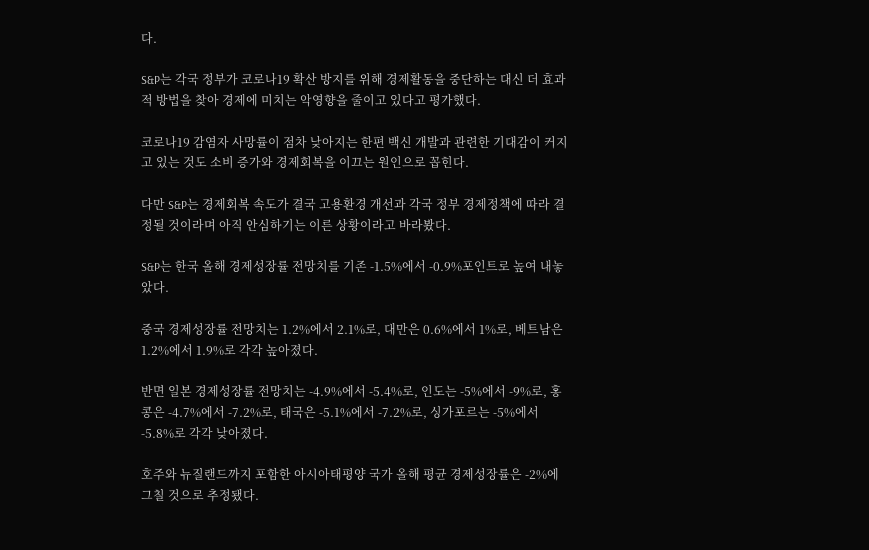다.

S&P는 각국 정부가 코로나19 확산 방지를 위해 경제활동을 중단하는 대신 더 효과적 방법을 찾아 경제에 미치는 악영향을 줄이고 있다고 평가했다.

코로나19 감염자 사망률이 점차 낮아지는 한편 백신 개발과 관련한 기대감이 커지고 있는 것도 소비 증가와 경제회복을 이끄는 원인으로 꼽힌다.

다만 S&P는 경제회복 속도가 결국 고용환경 개선과 각국 정부 경제정책에 따라 결정될 것이라며 아직 안심하기는 이른 상황이라고 바라봤다.

S&P는 한국 올해 경제성장률 전망치를 기존 -1.5%에서 -0.9%포인트로 높여 내놓았다.

중국 경제성장률 전망치는 1.2%에서 2.1%로, 대만은 0.6%에서 1%로, 베트남은 1.2%에서 1.9%로 각각 높아졌다.

반면 일본 경제성장률 전망치는 -4.9%에서 -5.4%로, 인도는 -5%에서 -9%로, 홍콩은 -4.7%에서 -7.2%로, 태국은 -5.1%에서 -7.2%로, 싱가포르는 -5%에서 -5.8%로 각각 낮아졌다.

호주와 뉴질랜드까지 포함한 아시아태평양 국가 올해 평균 경제성장률은 -2%에 그칠 것으로 추정됐다.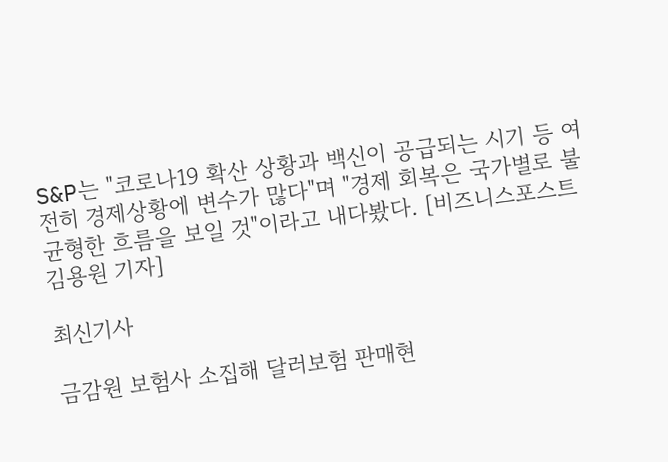S&P는 "코로나19 확산 상황과 백신이 공급되는 시기 등 여전히 경제상황에 변수가 많다"며 "경제 회복은 국가별로 불균형한 흐름을 보일 것"이라고 내다봤다. [비즈니스포스트 김용원 기자]

최신기사

금감원 보험사 소집해 달러보험 판매현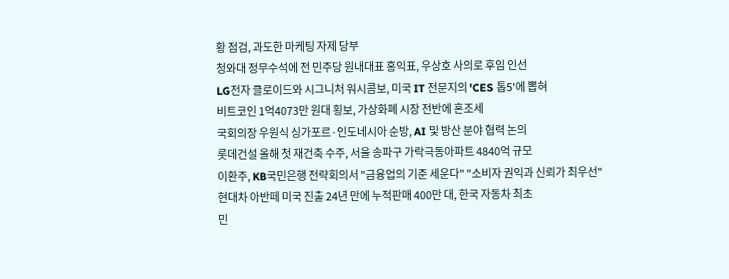황 점검, 과도한 마케팅 자제 당부
청와대 정무수석에 전 민주당 원내대표 홍익표, 우상호 사의로 후임 인선
LG전자 클로이드와 시그니처 워시콤보, 미국 IT 전문지의 'CES 톱5'에 뽑혀
비트코인 1억4073만 원대 횡보, 가상화폐 시장 전반에 혼조세
국회의장 우원식 싱가포르·인도네시아 순방, AI 및 방산 분야 협력 논의
롯데건설 올해 첫 재건축 수주, 서울 송파구 가락극동아파트 4840억 규모
이환주, KB국민은행 전략회의서 "금융업의 기준 세운다" "소비자 권익과 신뢰가 최우선"
현대차 아반떼 미국 진출 24년 만에 누적판매 400만 대, 한국 자동차 최초
민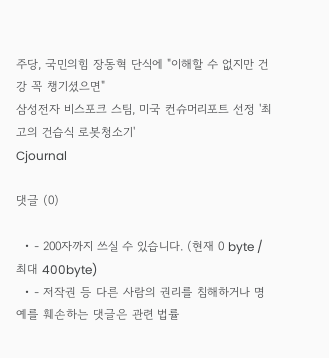주당, 국민의힘 장동혁 단식에 "이해할 수 없지만 건강 꼭 챙기셨으면"
삼성전자 비스포크 스팀, 미국 컨슈머리포트 선정 '최고의 건습식 로봇청소기'
Cjournal

댓글 (0)

  • - 200자까지 쓰실 수 있습니다. (현재 0 byte / 최대 400byte)
  • - 저작권 등 다른 사람의 권리를 침해하거나 명예를 훼손하는 댓글은 관련 법률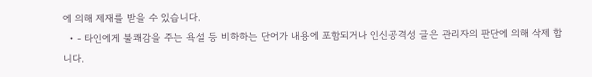에 의해 제재를 받을 수 있습니다.
  • - 타인에게 불쾌감을 주는 욕설 등 비하하는 단어가 내용에 포함되거나 인신공격성 글은 관리자의 판단에 의해 삭제 합니다.